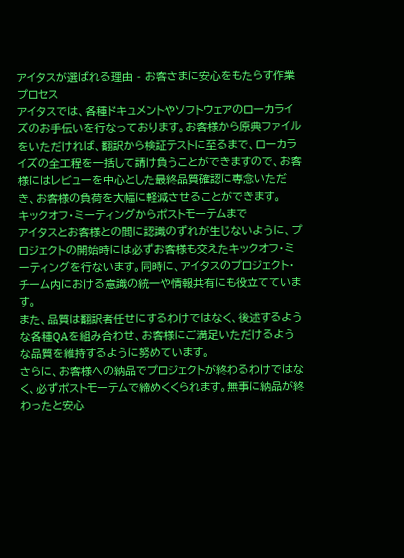アイタスが選ばれる理由 - お客さまに安心をもたらす作業プロセス
アイタスでは、各種ドキュメントやソフトウェアのローカライズのお手伝いを行なっております。お客様から原典ファイルをいただければ、翻訳から検証テストに至るまで、ローカライズの全工程を一括して請け負うことができますので、お客様にはレビューを中心とした最終品質確認に専念いただき、お客様の負荷を大幅に軽減させることができます。
キックオフ・ミーティングからポストモーテムまで
アイタスとお客様との間に認識のずれが生じないように、プロジェクトの開始時には必ずお客様も交えたキックオフ・ミーティングを行ないます。同時に、アイタスのプロジェクト・チーム内における意識の統一や情報共有にも役立てています。
また、品質は翻訳者任せにするわけではなく、後述するような各種QAを組み合わせ、お客様にご満足いただけるような品質を維持するように努めています。
さらに、お客様への納品でプロジェクトが終わるわけではなく、必ずポストモーテムで締めくくられます。無事に納品が終わったと安心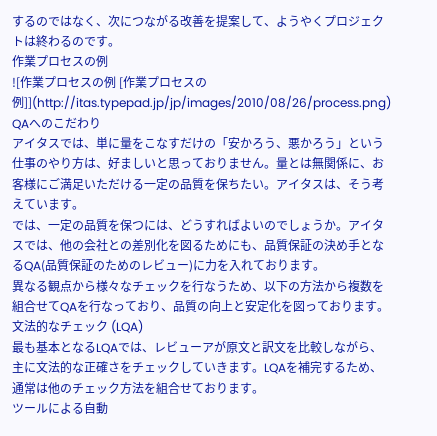するのではなく、次につながる改善を提案して、ようやくプロジェクトは終わるのです。
作業プロセスの例
![作業プロセスの例 [作業プロセスの例]](http://itas.typepad.jp/jp/images/2010/08/26/process.png)
QAへのこだわり
アイタスでは、単に量をこなすだけの「安かろう、悪かろう」という仕事のやり方は、好ましいと思っておりません。量とは無関係に、お客様にご満足いただける一定の品質を保ちたい。アイタスは、そう考えています。
では、一定の品質を保つには、どうすればよいのでしょうか。アイタスでは、他の会社との差別化を図るためにも、品質保証の決め手となるQA(品質保証のためのレビュー)に力を入れております。
異なる観点から様々なチェックを行なうため、以下の方法から複数を組合せてQAを行なっており、品質の向上と安定化を図っております。
文法的なチェック (LQA)
最も基本となるLQAでは、レビューアが原文と訳文を比較しながら、主に文法的な正確さをチェックしていきます。LQAを補完するため、通常は他のチェック方法を組合せております。
ツールによる自動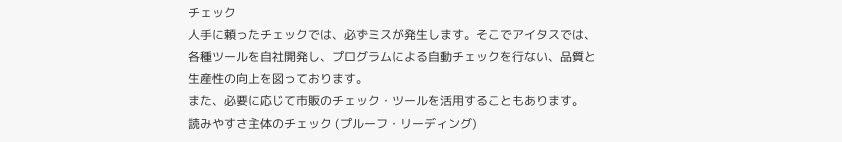チェック
人手に頼ったチェックでは、必ずミスが発生します。そこでアイタスでは、各種ツールを自社開発し、プログラムによる自動チェックを行ない、品質と生産性の向上を図っております。
また、必要に応じて市販のチェック・ツールを活用することもあります。
読みやすさ主体のチェック (プルーフ・リーディング)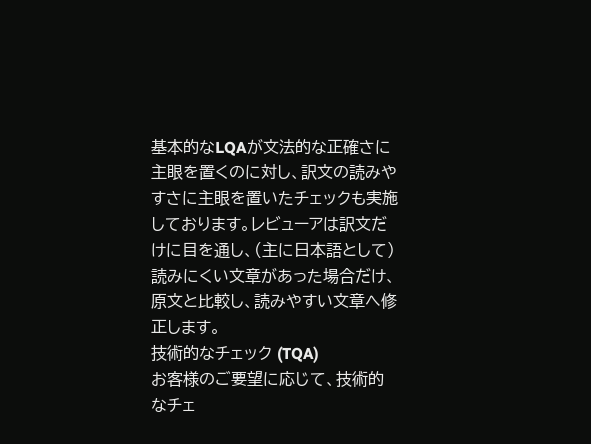基本的なLQAが文法的な正確さに主眼を置くのに対し、訳文の読みやすさに主眼を置いたチェックも実施しております。レビューアは訳文だけに目を通し、(主に日本語として)読みにくい文章があった場合だけ、原文と比較し、読みやすい文章へ修正します。
技術的なチェック (TQA)
お客様のご要望に応じて、技術的なチェ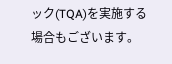ック(TQA)を実施する場合もございます。